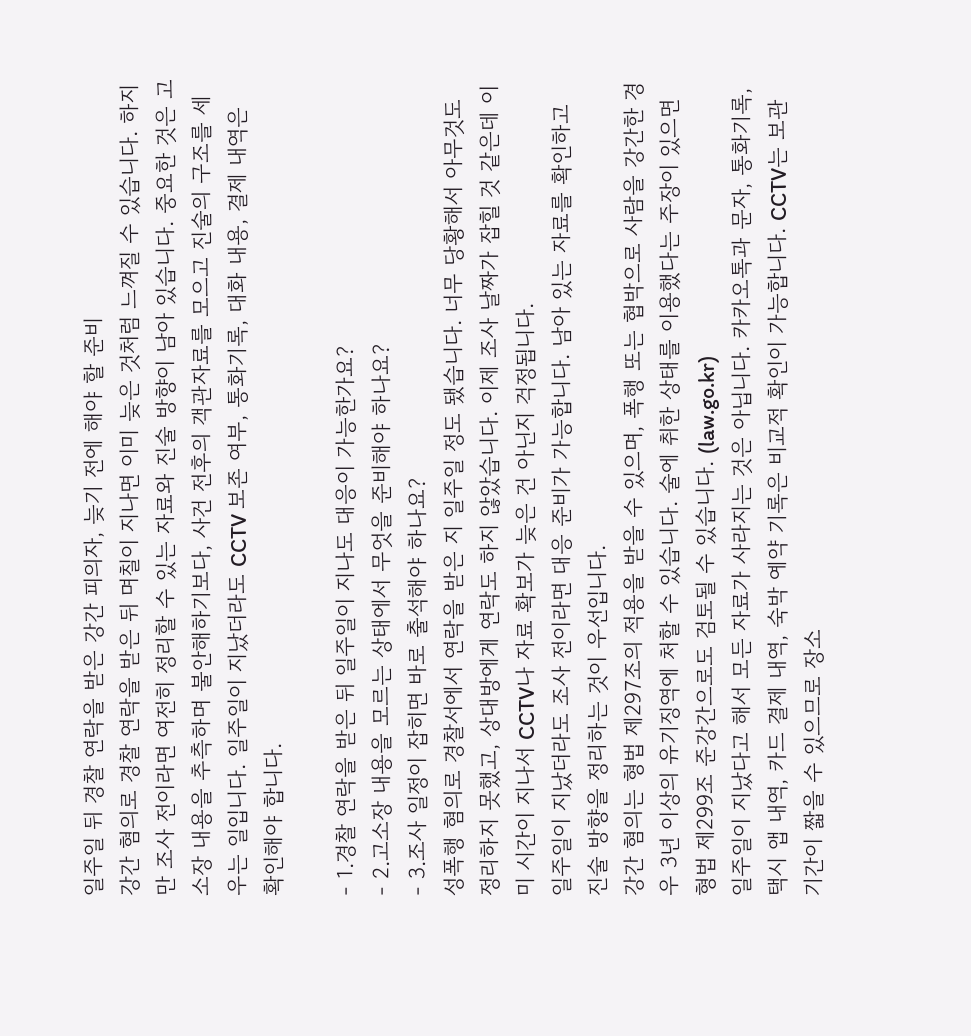일주일 뒤 경찰 연락을 받은 강간 피의자, 늦기 전에 해야 할 준비
강간 혐의로 경찰 연락을 받은 뒤 며칠이 지나면 이미 늦은 것처럼 느껴질 수 있습니다. 하지만 조사 전이라면 여전히 정리할 수 있는 자료와 진술 방향이 남아 있습니다. 중요한 것은 고소장 내용을 추측하며 불안해하기보다, 사건 전후의 객관자료를 모으고 진술의 구조를 세우는 일입니다. 일주일이 지났더라도 CCTV 보존 여부, 통화기록, 대화 내용, 결제 내역은 확인해야 합니다.

- 1.경찰 연락을 받은 뒤 일주일이 지나도 대응이 가능한가요?
- 2.고소장 내용을 모르는 상태에서 무엇을 준비해야 하나요?
- 3.조사 일정이 잡히면 바로 출석해야 하나요?
성폭행 혐의로 경찰서에서 연락을 받은 지 일주일 정도 됐습니다. 너무 당황해서 아무것도 정리하지 못했고, 상대방에게 연락도 하지 않았습니다. 이제 조사 날짜가 잡힐 것 같은데 이미 시간이 지나서 CCTV나 자료 확보가 늦은 건 아닌지 걱정됩니다.
일주일이 지났더라도 조사 전이라면 대응 준비가 가능합니다. 남아 있는 자료를 확인하고 진술 방향을 정리하는 것이 우선입니다.
강간 혐의는 형법 제297조의 적용을 받을 수 있으며, 폭행 또는 협박으로 사람을 강간한 경우 3년 이상의 유기징역에 처할 수 있습니다. 술에 취한 상태를 이용했다는 주장이 있으면 형법 제299조 준강간으로도 검토될 수 있습니다. (law.go.kr)
일주일이 지났다고 해서 모든 자료가 사라지는 것은 아닙니다. 카카오톡과 문자, 통화기록, 택시 앱 내역, 카드 결제 내역, 숙박 예약 기록은 비교적 확인이 가능합니다. CCTV는 보관 기간이 짧을 수 있으므로 장소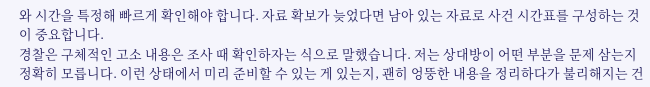와 시간을 특정해 빠르게 확인해야 합니다. 자료 확보가 늦었다면 남아 있는 자료로 사건 시간표를 구성하는 것이 중요합니다.
경찰은 구체적인 고소 내용은 조사 때 확인하자는 식으로 말했습니다. 저는 상대방이 어떤 부분을 문제 삼는지 정확히 모릅니다. 이런 상태에서 미리 준비할 수 있는 게 있는지, 괜히 엉뚱한 내용을 정리하다가 불리해지는 건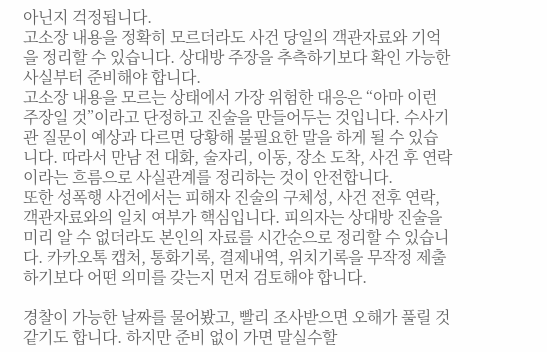아닌지 걱정됩니다.
고소장 내용을 정확히 모르더라도 사건 당일의 객관자료와 기억을 정리할 수 있습니다. 상대방 주장을 추측하기보다 확인 가능한 사실부터 준비해야 합니다.
고소장 내용을 모르는 상태에서 가장 위험한 대응은 “아마 이런 주장일 것”이라고 단정하고 진술을 만들어두는 것입니다. 수사기관 질문이 예상과 다르면 당황해 불필요한 말을 하게 될 수 있습니다. 따라서 만남 전 대화, 술자리, 이동, 장소 도착, 사건 후 연락이라는 흐름으로 사실관계를 정리하는 것이 안전합니다.
또한 성폭행 사건에서는 피해자 진술의 구체성, 사건 전후 연락, 객관자료와의 일치 여부가 핵심입니다. 피의자는 상대방 진술을 미리 알 수 없더라도 본인의 자료를 시간순으로 정리할 수 있습니다. 카카오톡 캡처, 통화기록, 결제내역, 위치기록을 무작정 제출하기보다 어떤 의미를 갖는지 먼저 검토해야 합니다.

경찰이 가능한 날짜를 물어봤고, 빨리 조사받으면 오해가 풀릴 것 같기도 합니다. 하지만 준비 없이 가면 말실수할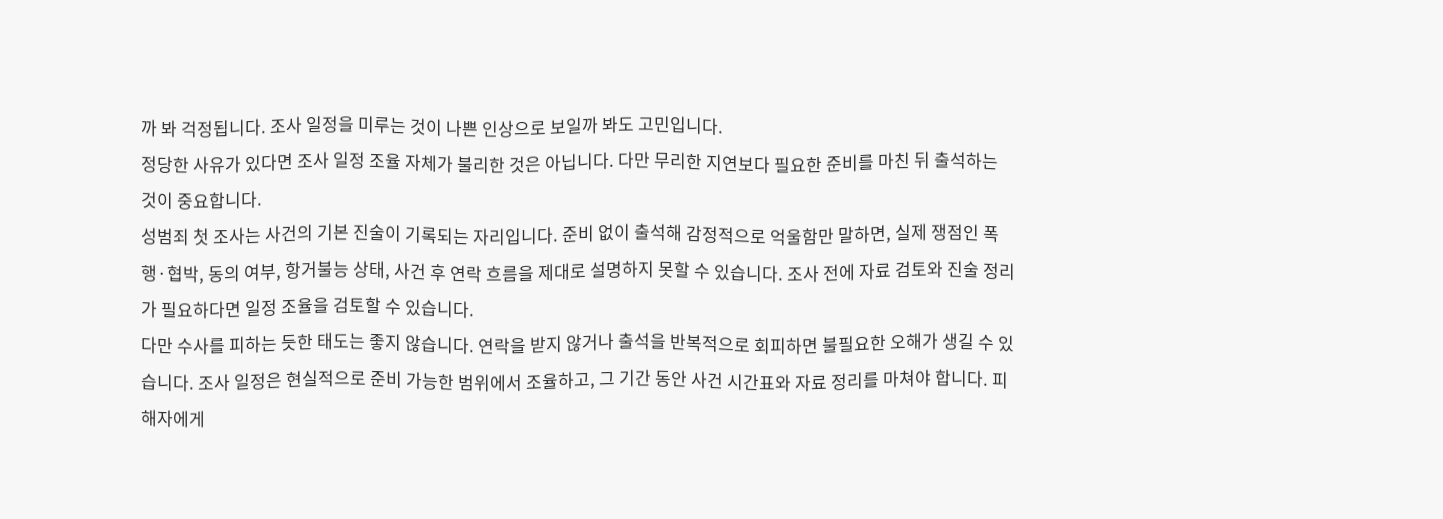까 봐 걱정됩니다. 조사 일정을 미루는 것이 나쁜 인상으로 보일까 봐도 고민입니다.
정당한 사유가 있다면 조사 일정 조율 자체가 불리한 것은 아닙니다. 다만 무리한 지연보다 필요한 준비를 마친 뒤 출석하는 것이 중요합니다.
성범죄 첫 조사는 사건의 기본 진술이 기록되는 자리입니다. 준비 없이 출석해 감정적으로 억울함만 말하면, 실제 쟁점인 폭행·협박, 동의 여부, 항거불능 상태, 사건 후 연락 흐름을 제대로 설명하지 못할 수 있습니다. 조사 전에 자료 검토와 진술 정리가 필요하다면 일정 조율을 검토할 수 있습니다.
다만 수사를 피하는 듯한 태도는 좋지 않습니다. 연락을 받지 않거나 출석을 반복적으로 회피하면 불필요한 오해가 생길 수 있습니다. 조사 일정은 현실적으로 준비 가능한 범위에서 조율하고, 그 기간 동안 사건 시간표와 자료 정리를 마쳐야 합니다. 피해자에게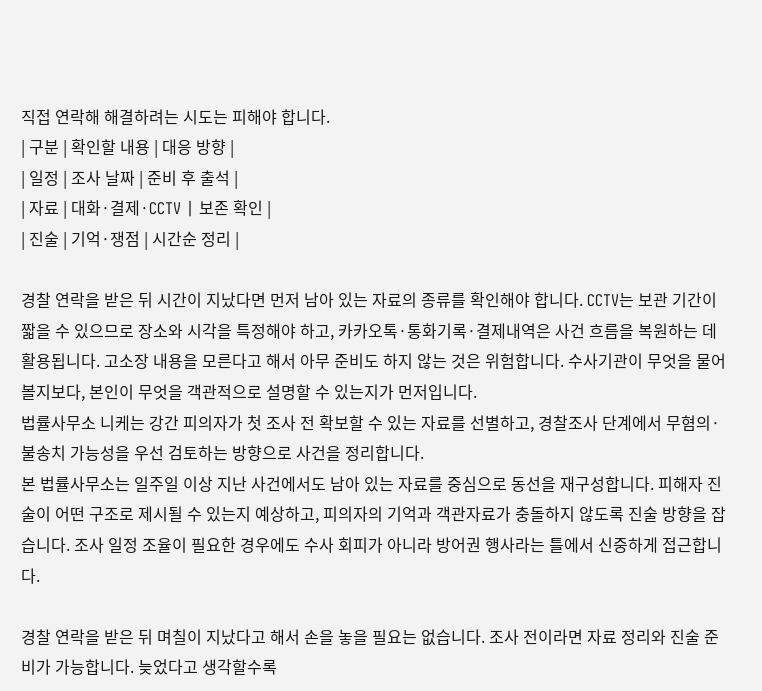직접 연락해 해결하려는 시도는 피해야 합니다.
| 구분 | 확인할 내용 | 대응 방향 |
| 일정 | 조사 날짜 | 준비 후 출석 |
| 자료 | 대화·결제·CCTV | 보존 확인 |
| 진술 | 기억·쟁점 | 시간순 정리 |

경찰 연락을 받은 뒤 시간이 지났다면 먼저 남아 있는 자료의 종류를 확인해야 합니다. CCTV는 보관 기간이 짧을 수 있으므로 장소와 시각을 특정해야 하고, 카카오톡·통화기록·결제내역은 사건 흐름을 복원하는 데 활용됩니다. 고소장 내용을 모른다고 해서 아무 준비도 하지 않는 것은 위험합니다. 수사기관이 무엇을 물어볼지보다, 본인이 무엇을 객관적으로 설명할 수 있는지가 먼저입니다.
법률사무소 니케는 강간 피의자가 첫 조사 전 확보할 수 있는 자료를 선별하고, 경찰조사 단계에서 무혐의·불송치 가능성을 우선 검토하는 방향으로 사건을 정리합니다.
본 법률사무소는 일주일 이상 지난 사건에서도 남아 있는 자료를 중심으로 동선을 재구성합니다. 피해자 진술이 어떤 구조로 제시될 수 있는지 예상하고, 피의자의 기억과 객관자료가 충돌하지 않도록 진술 방향을 잡습니다. 조사 일정 조율이 필요한 경우에도 수사 회피가 아니라 방어권 행사라는 틀에서 신중하게 접근합니다.

경찰 연락을 받은 뒤 며칠이 지났다고 해서 손을 놓을 필요는 없습니다. 조사 전이라면 자료 정리와 진술 준비가 가능합니다. 늦었다고 생각할수록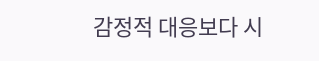감정적 대응보다 시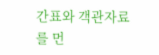간표와 객관자료를 먼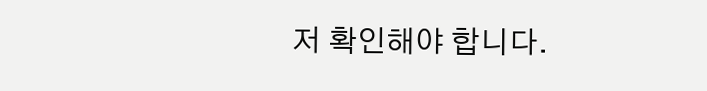저 확인해야 합니다.